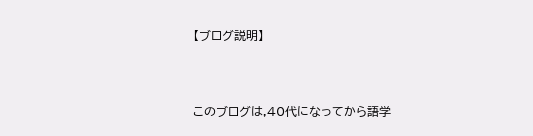【ブログ説明】



このブログは,40代になってから語学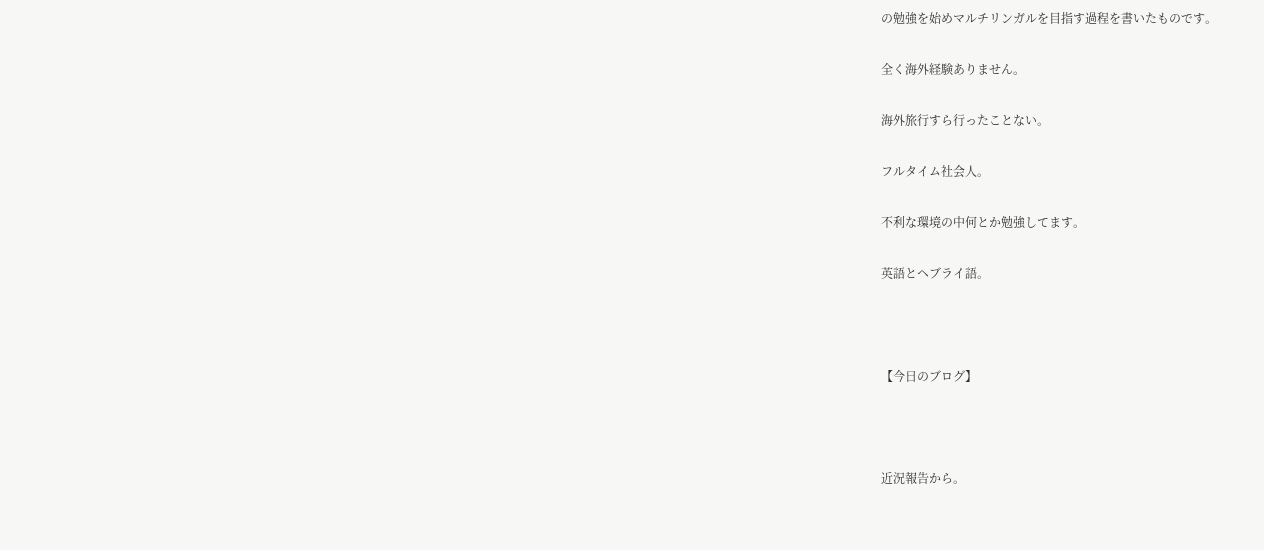の勉強を始めマルチリンガルを目指す過程を書いたものです。

全く海外経験ありません。

海外旅行すら行ったことない。

フルタイム社会人。

不利な環境の中何とか勉強してます。

英語とヘブライ語。



【今日のブログ】



近況報告から。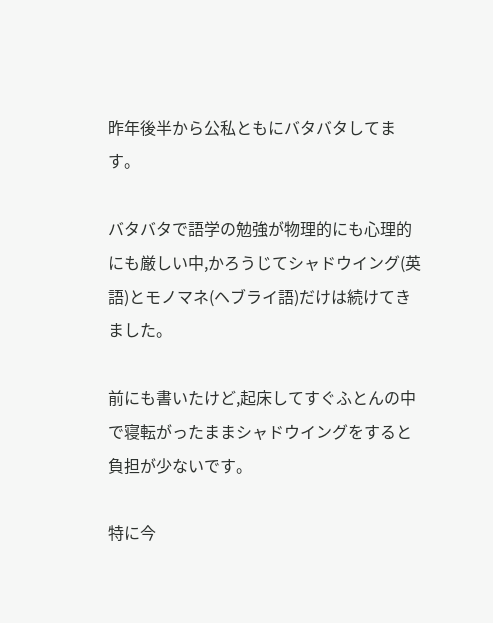昨年後半から公私ともにバタバタしてます。

バタバタで語学の勉強が物理的にも心理的にも厳しい中,かろうじてシャドウイング(英語)とモノマネ(ヘブライ語)だけは続けてきました。

前にも書いたけど,起床してすぐふとんの中で寝転がったままシャドウイングをすると負担が少ないです。

特に今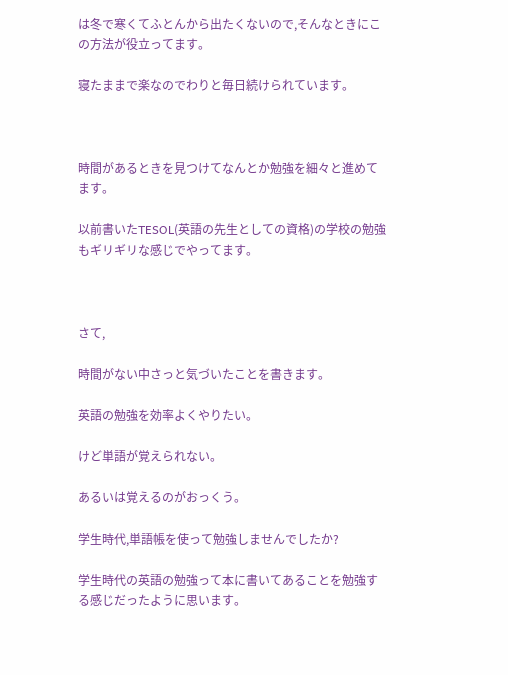は冬で寒くてふとんから出たくないので,そんなときにこの方法が役立ってます。

寝たままで楽なのでわりと毎日続けられています。



時間があるときを見つけてなんとか勉強を細々と進めてます。

以前書いたTESOL(英語の先生としての資格)の学校の勉強もギリギリな感じでやってます。



さて,

時間がない中さっと気づいたことを書きます。

英語の勉強を効率よくやりたい。

けど単語が覚えられない。

あるいは覚えるのがおっくう。

学生時代,単語帳を使って勉強しませんでしたか?

学生時代の英語の勉強って本に書いてあることを勉強する感じだったように思います。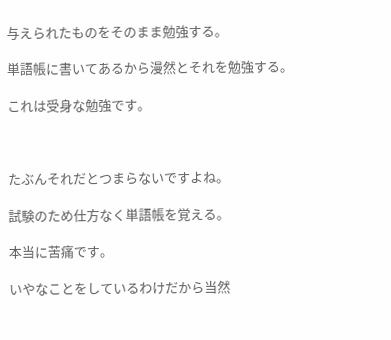与えられたものをそのまま勉強する。

単語帳に書いてあるから漫然とそれを勉強する。

これは受身な勉強です。



たぶんそれだとつまらないですよね。

試験のため仕方なく単語帳を覚える。

本当に苦痛です。

いやなことをしているわけだから当然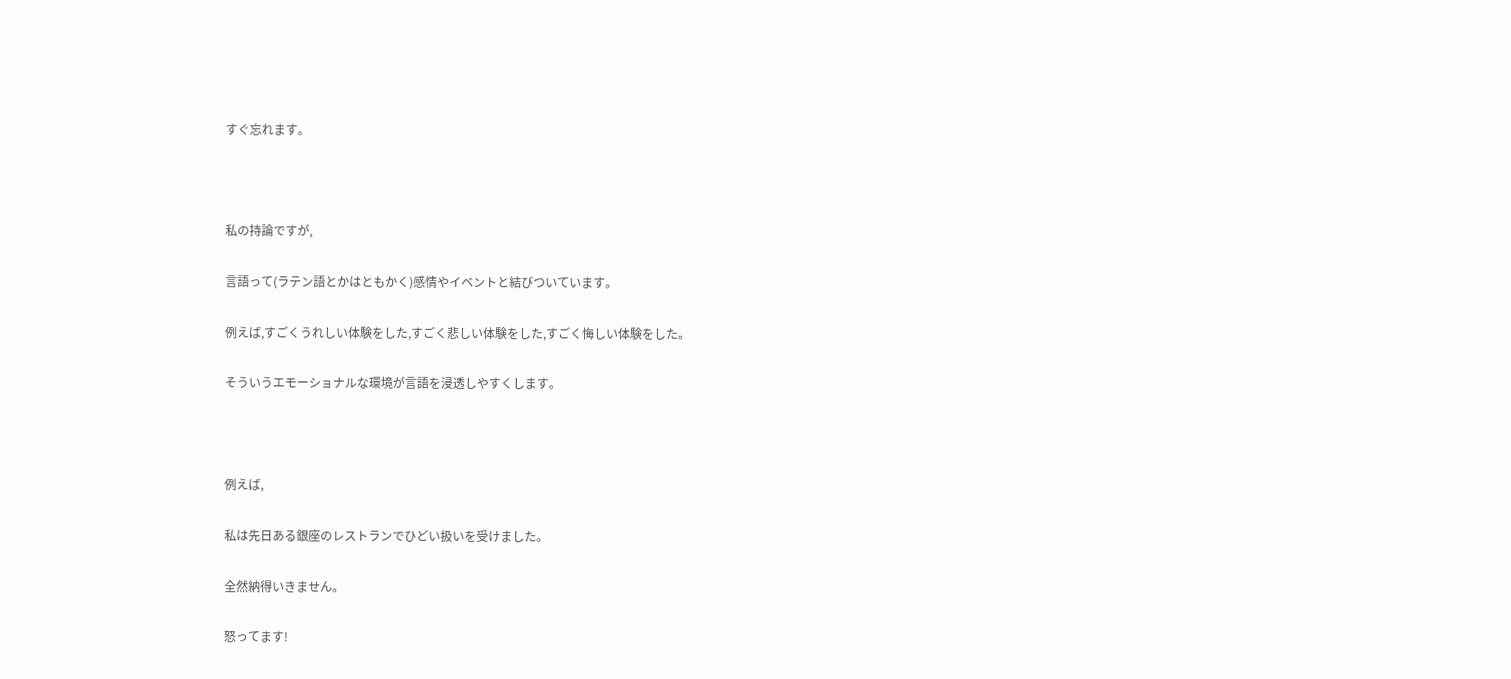すぐ忘れます。



私の持論ですが,

言語って(ラテン語とかはともかく)感情やイベントと結びついています。

例えば,すごくうれしい体験をした,すごく悲しい体験をした,すごく悔しい体験をした。

そういうエモーショナルな環境が言語を浸透しやすくします。



例えば,

私は先日ある銀座のレストランでひどい扱いを受けました。

全然納得いきません。

怒ってます!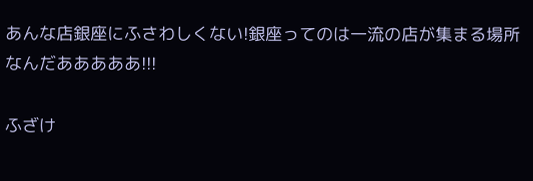あんな店銀座にふさわしくない!銀座ってのは一流の店が集まる場所なんだあああああ!!!

ふざけ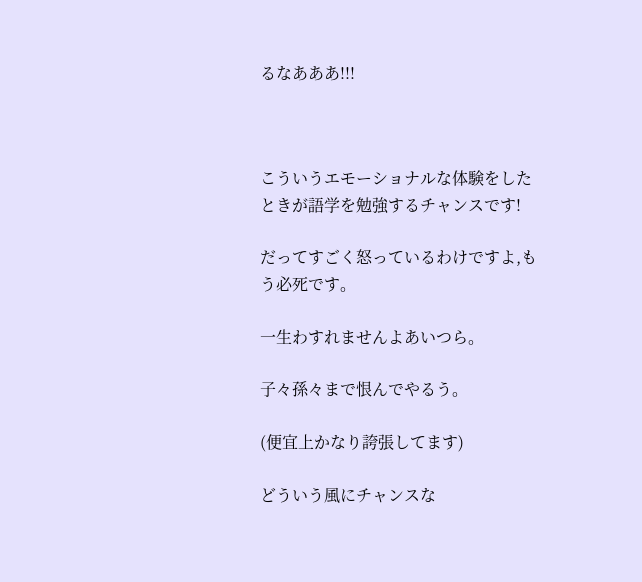るなあああ!!!



こういうエモーショナルな体験をしたときが語学を勉強するチャンスです!

だってすごく怒っているわけですよ,もう必死です。

一生わすれませんよあいつら。

子々孫々まで恨んでやるう。

(便宜上かなり誇張してます)

どういう風にチャンスな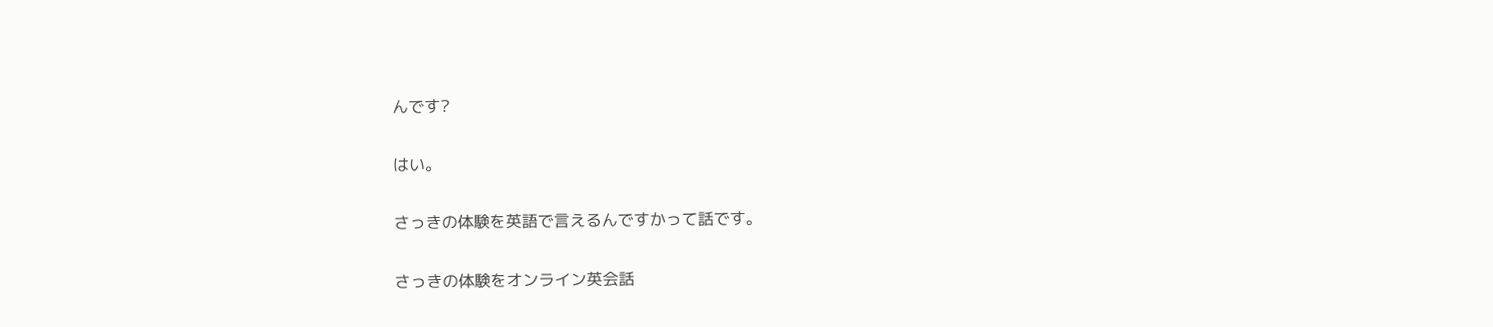んです?

はい。

さっきの体験を英語で言えるんですかって話です。

さっきの体験をオンライン英会話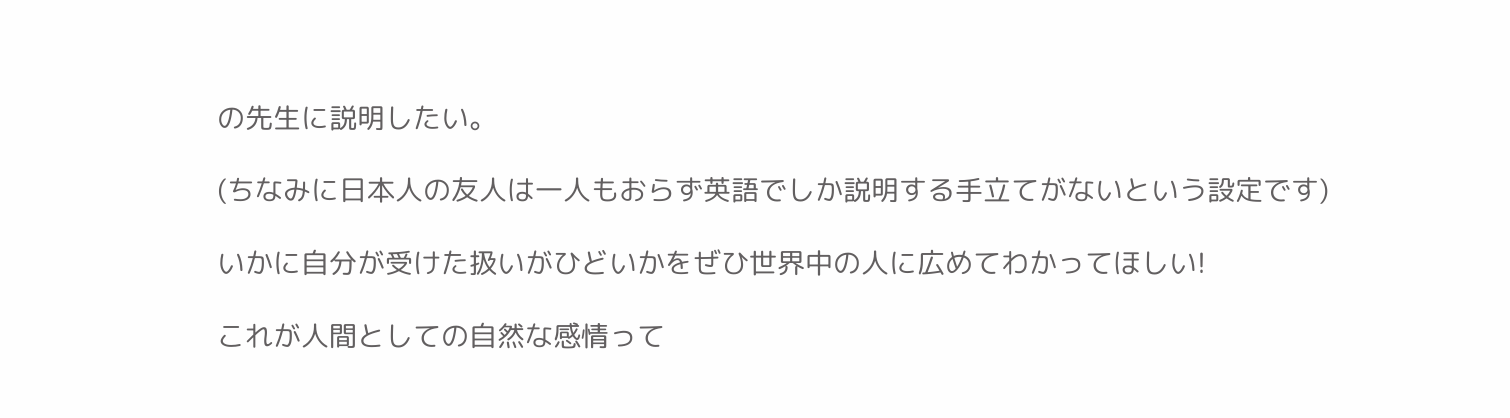の先生に説明したい。

(ちなみに日本人の友人は一人もおらず英語でしか説明する手立てがないという設定です)

いかに自分が受けた扱いがひどいかをぜひ世界中の人に広めてわかってほしい!

これが人間としての自然な感情って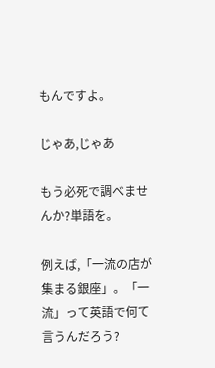もんですよ。

じゃあ,じゃあ

もう必死で調べませんか?単語を。

例えば,「一流の店が集まる銀座」。「一流」って英語で何て言うんだろう?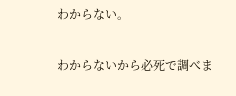わからない。

わからないから必死で調べま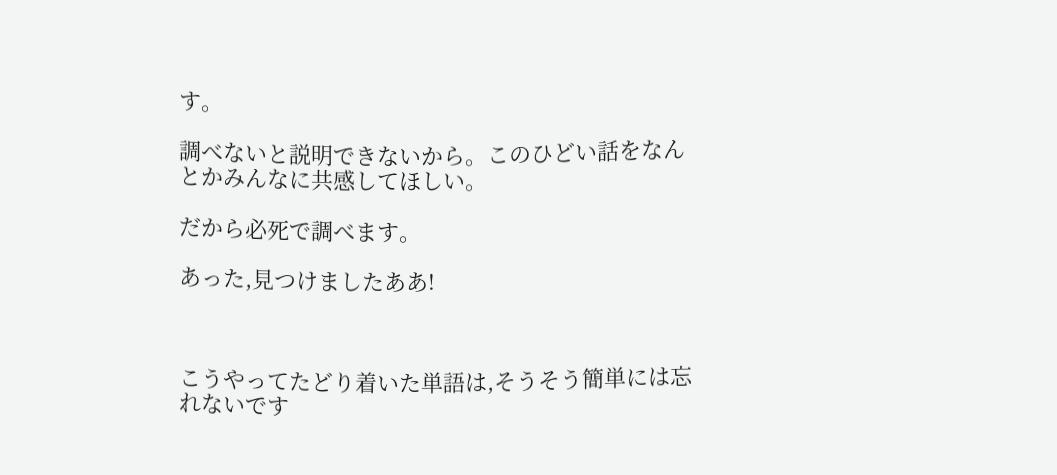す。

調べないと説明できないから。このひどい話をなんとかみんなに共感してほしい。

だから必死で調べます。

あった,見つけましたああ!



こうやってたどり着いた単語は,そうそう簡単には忘れないです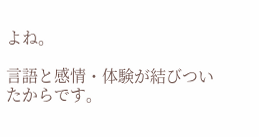よね。

言語と感情・体験が結びついたからです。